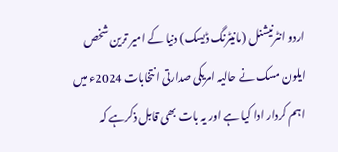اردو انٹرنیشنل (مانیٹرنگ ڈیسک) دنیا کے امیر ترین شخص ایلون مسک نے حالیہ امریکی صدارتی انتخابات 2024ء میں اہم کردار ادا کیا ہے اور یہ بات بھی قابل ذکرہے کہ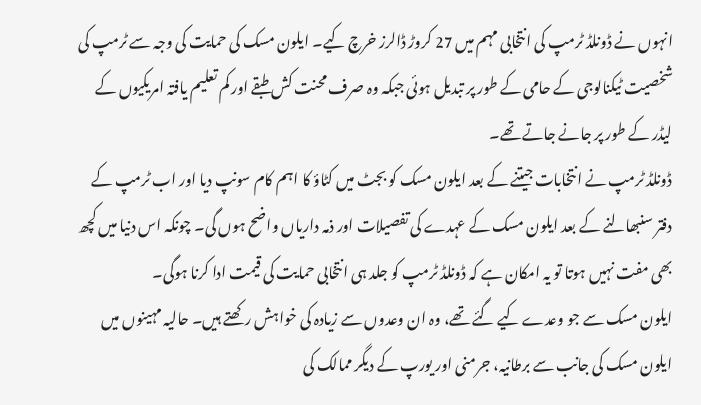انہوں نے ڈونلڈ ٹرمپ کی انتخابی مہم میں 27 کروڑ ڈالرز خرچ کیے۔ ایلون مسک کی حمایت کی وجہ سے ٹرمپ کی شخصیت ٹیکنالوجی کے حامی کے طور پر تبدیل ہوئی جبکہ وہ صرف محنت کش طبقے اور کم تعلیم یافتہ امریکیوں کے لیڈر کے طور پر جانے جاتے تھے۔
ڈونلڈ ٹرمپ نے انتخابات جیتنے کے بعد ایلون مسک کو بجٹ میں کٹاؤ کا اہم کام سونپ دیا اور اب ٹرمپ کے دفتر سنبھالنے کے بعد ایلون مسک کے عہدے کی تفصیلات اور ذمہ داریاں واضح ہوں گی۔ چونکہ اس دنیا میں کچھ بھی مفت نہیں ہوتا تو یہ امکان ہے کہ ڈونلڈ ٹرمپ کو جلد ہی انتخابی حمایت کی قیمت ادا کرنا ہوگی۔
ایلون مسک سے جو وعدے کیے گئے تھے، وہ ان وعدوں سے زیادہ کی خواہش رکھتے ہیں۔ حالیہ مہینوں میں ایلون مسک کی جانب سے برطانیہ، جرمنی اور یورپ کے دیگر ممالک کی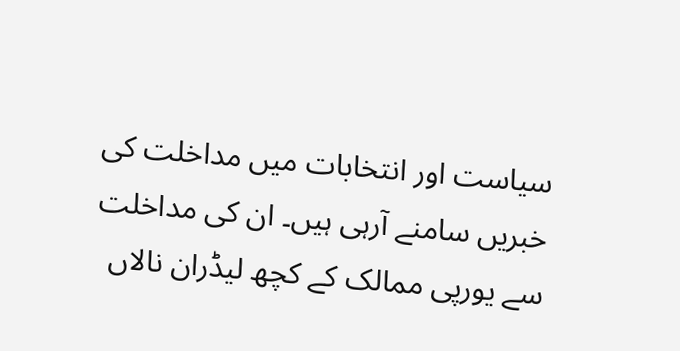سیاست اور انتخابات میں مداخلت کی خبریں سامنے آرہی ہیں۔ ان کی مداخلت سے یورپی ممالک کے کچھ لیڈران نالاں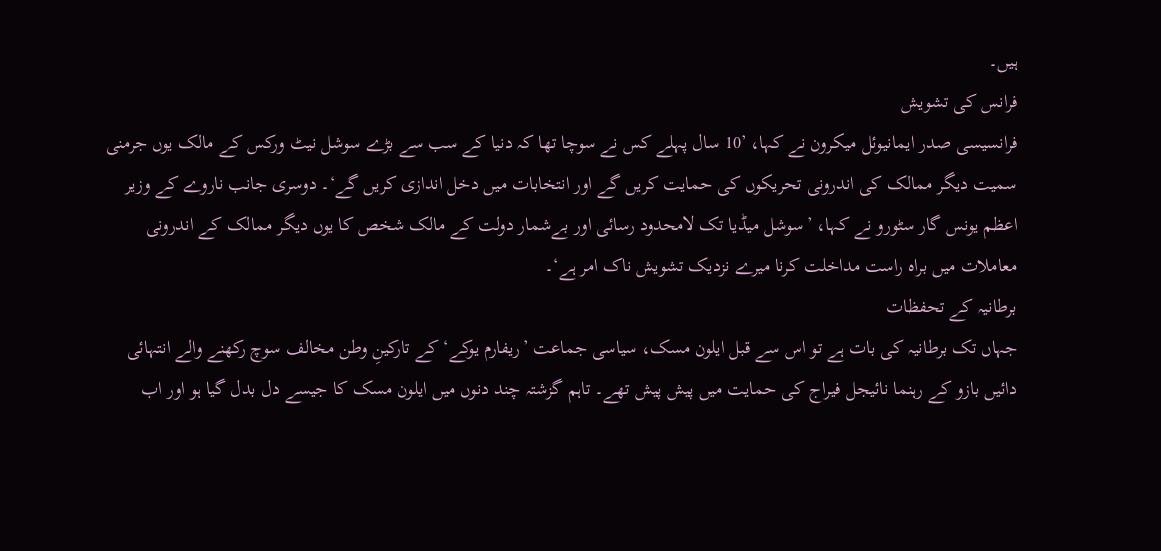ہیں۔
فرانس کی تشویش
فرانسیسی صدر ایمانیوئل میکرون نے کہا، ’10 سال پہلے کس نے سوچا تھا کہ دنیا کے سب سے بڑے سوشل نیٹ ورکس کے مالک یوں جرمنی سمیت دیگر ممالک کی اندرونی تحریکوں کی حمایت کریں گے اور انتخابات میں دخل اندازی کریں گے‘۔ دوسری جانب ناروے کے وزیر اعظم یونس گار سٹورو نے کہا، ’سوشل میڈیا تک لامحدود رسائی اور بےشمار دولت کے مالک شخص کا یوں دیگر ممالک کے اندرونی معاملات میں براہ راست مداخلت کرنا میرے نزدیک تشویش ناک امر ہے‘۔
برطانیہ کے تحفظات
جہاں تک برطانیہ کی بات ہے تو اس سے قبل ایلون مسک، سیاسی جماعت ’ریفارم یوکے‘ کے تارکینِ وطن مخالف سوچ رکھنے والے انتہائی دائیں بازو کے رہنما نائیجل فیراج کی حمایت میں پیش پیش تھے۔ تاہم گزشتہ چند دنوں میں ایلون مسک کا جیسے دل بدل گیا ہو اور اب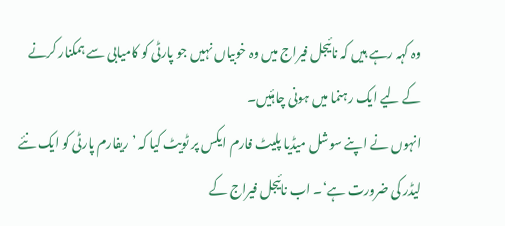وہ کہہ رہے ہیں کہ نائیجل فیراج میں وہ خوبیاں نہیں جو پارٹی کو کامیابی سے ہمکنار کرنے کے لیے ایک رہنما میں ہونی چاہئیں۔
انہوں نے اپنے سوشل میڈیا پلیٹ فارم ایکس پر ٹویٹ کیا کہ ’ریفارم پارٹی کو ایک نئے لیڈر کی ضرورت ہے‘۔ اب نائیجل فیراج کے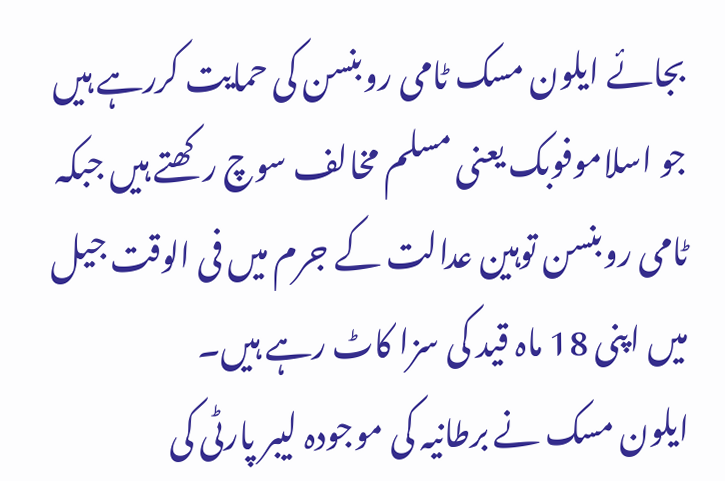بجائے ایلون مسک ٹامی روبنسن کی حمایت کررہے ہیں جو اسلاموفوبک یعنی مسلم مخالف سوچ رکھتے ہیں جبکہ ٹامی روبنسن توہین عدالت کے جرم میں فی الوقت جیل میں اپنی 18 ماہ قید کی سزا کاٹ رہے ہیں۔
ایلون مسک نے برطانیہ کی موجودہ لیبر پارٹی کی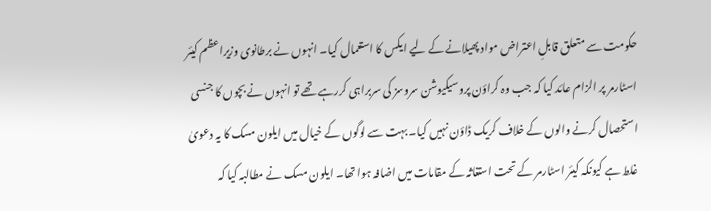حکومت سے متعلق قابلِ اعتراض مواد پھیلانے کے لیے ایکس کا استعمال کیا۔ انہوں نے برطانوی وزیراعظم کیئر اسٹارمر پر الزام عائد کیا کہ جب وہ کراؤن پروسیکیوشن سروسز کی سربراہی کررہے تھے تو انہوں نے بچوں کا جنسی استحصال کرنے والوں کے خلاف کریک ڈاؤن نہیں کیا۔ بہت سے لوگوں کے خیال میں ایلون مسک کا یہ دعویٰ غلط ہے کیونکہ کیئر اسٹارمر کے تحت استغاثہ کے مقامات میں اضافہ ہوا تھا۔ ایلون مسک نے مطالبہ کیا کہ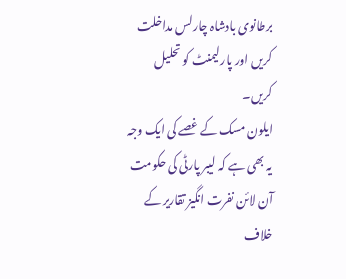برطانوی بادشاہ چارلس مداخلت کریں اور پارلیمنٹ کو تحلیل کریں۔
ایلون مسک کے غصے کی ایک وجہ یہ بھی ہے کہ لیبر پارٹی کی حکومت آن لائن نفرت انگیز تقاریر کے خلاف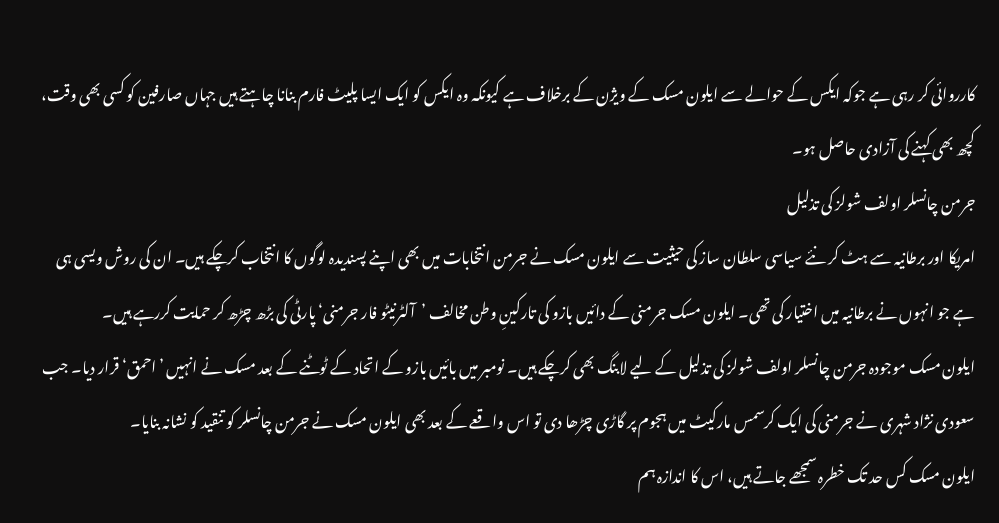کارروائی کر رہی ہے جوکہ ایکس کے حوالے سے ایلون مسک کے ویژن کے برخلاف ہے کیونکہ وہ ایکس کو ایک ایسا پلیٹ فارم بنانا چاہتے ہیں جہاں صارفین کو کسی بھی وقت، کچھ بھی کہنے کی آزادی حاصل ہو۔
جرمن چانسلر اولف شولز کی تذلیل
امریکا اور برطانیہ سے ہٹ کر نئے سیاسی سلطان ساز کی حیثیت سے ایلون مسک نے جرمن انتخابات میں بھی اپنے پسندیدہ لوگوں کا انتخاب کرچکے ہیں۔ ان کی روش ویسی ہی ہے جو انہوں نے برطانیہ میں اختیار کی تھی۔ ایلون مسک جرمنی کے دائیں بازو کی تارکینِ وطن مخالف ’آلٹرنیٹو فار جرمنی‘ پارٹی کی بڑھ چڑھ کر حمایت کررہے ہیں۔
ایلون مسک موجودہ جرمن چانسلر اولف شولز کی تذلیل کے لیے لابنگ بھی کرچکے ہیں۔ نومبر میں بائیں بازو کے اتحاد کے ٹوٹنے کے بعد مسک نے انہیں ’احمق‘ قرار دیا۔ جب سعودی نژاد شہری نے جرمنی کی ایک کرسمس مارکیٹ میں ہجوم پر گاڑی چڑھا دی تو اس واقعے کے بعد بھی ایلون مسک نے جرمن چانسلر کو تنقید کو نشانہ بنایا۔
ایلون مسک کس حد تک خطرہ سمجھے جاتے ہیں، اس کا اندازہ ہم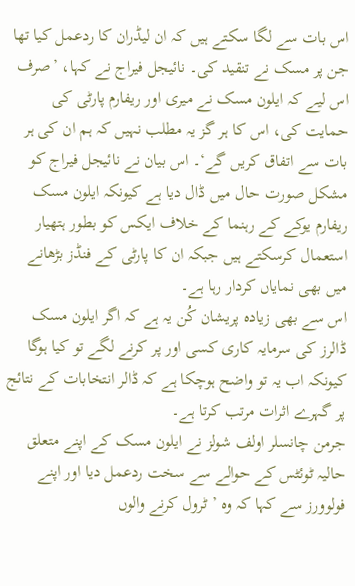اس بات سے لگا سکتے ہیں کہ ان لیڈران کا ردعمل کیا تھا جن پر مسک نے تنقید کی۔ نائیجل فیراج نے کہا، ’صرف اس لیے کہ ایلون مسک نے میری اور ریفارم پارٹی کی حمایت کی، اس کا ہر گز یہ مطلب نہیں کہ ہم ان کی ہر بات سے اتفاق کریں گے‘۔ اس بیان نے نائیجل فیراج کو مشکل صورت حال میں ڈال دیا ہے کیونکہ ایلون مسک ریفارم یوکے کے رہنما کے خلاف ایکس کو بطور ہتھیار استعمال کرسکتے ہیں جبکہ ان کا پارٹی کے فنڈز بڑھانے میں بھی نمایاں کردار رہا ہے۔
اس سے بھی زیادہ پریشان کُن یہ ہے کہ اگر ایلون مسک ڈالرز کی سرمایہ کاری کسی اور پر کرنے لگے تو کیا ہوگا کیونکہ اب یہ تو واضح ہوچکا ہے کہ ڈالر انتخابات کے نتائج پر گہرے اثرات مرتب کرتا ہے۔
جرمن چانسلر اولف شولز نے ایلون مسک کے اپنے متعلق حالیہ ٹوئٹس کے حوالے سے سخت ردعمل دیا اور اپنے فولوورز سے کہا کہ وہ ’ٹرول کرنے والوں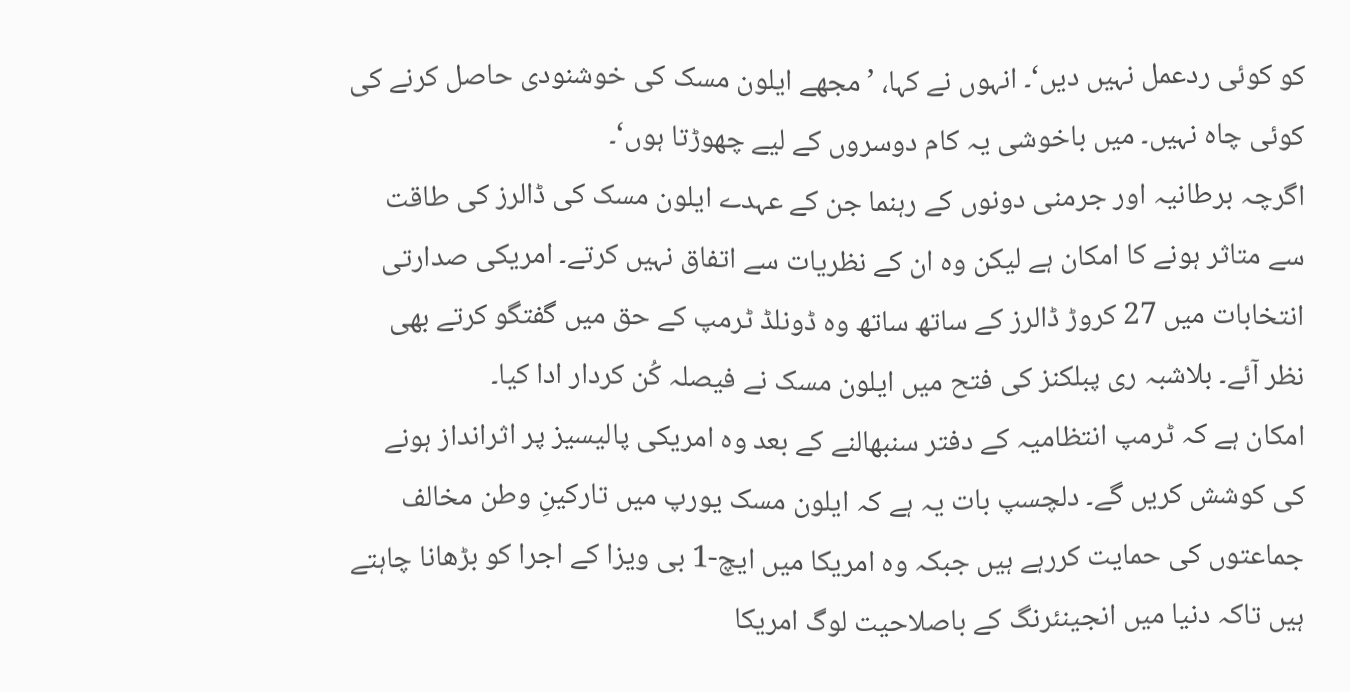کو کوئی ردعمل نہیں دیں‘۔ انہوں نے کہا، ’مجھے ایلون مسک کی خوشنودی حاصل کرنے کی کوئی چاہ نہیں۔ میں باخوشی یہ کام دوسروں کے لیے چھوڑتا ہوں‘۔
اگرچہ برطانیہ اور جرمنی دونوں کے رہنما جن کے عہدے ایلون مسک کی ڈالرز کی طاقت سے متاثر ہونے کا امکان ہے لیکن وہ ان کے نظریات سے اتفاق نہیں کرتے۔ امریکی صدارتی انتخابات میں 27 کروڑ ڈالرز کے ساتھ ساتھ وہ ڈونلڈ ٹرمپ کے حق میں گفتگو کرتے بھی نظر آئے۔ بلاشبہ ری پبلکنز کی فتح میں ایلون مسک نے فیصلہ کُن کردار ادا کیا۔
امکان ہے کہ ٹرمپ انتظامیہ کے دفتر سنبھالنے کے بعد وہ امریکی پالیسیز پر اثرانداز ہونے کی کوشش کریں گے۔ دلچسپ بات یہ ہے کہ ایلون مسک یورپ میں تارکینِ وطن مخالف جماعتوں کی حمایت کررہے ہیں جبکہ وہ امریکا میں ایچ-1 بی ویزا کے اجرا کو بڑھانا چاہتے ہیں تاکہ دنیا میں انجینئرنگ کے باصلاحیت لوگ امریکا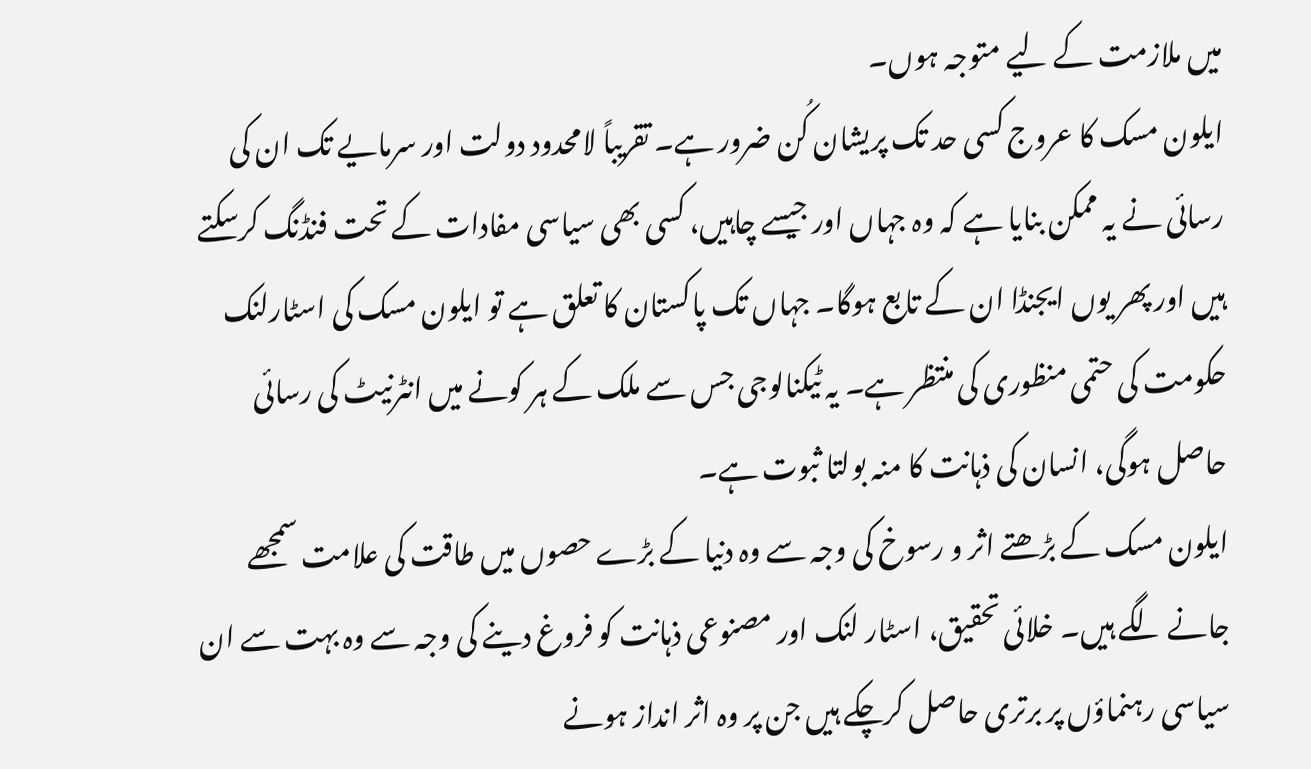میں ملازمت کے لیے متوجہ ہوں۔
ایلون مسک کا عروج کسی حد تک پریشان کُن ضرور ہے۔ تقریباً لامحدود دولت اور سرمایے تک ان کی رسائی نے یہ ممکن بنایا ہے کہ وہ جہاں اور جیسے چاہیں، کسی بھی سیاسی مفادات کے تحت فنڈنگ کرسکتے ہیں اور پھر یوں ایجنڈا ان کے تابع ہوگا۔ جہاں تک پاکستان کا تعلق ہے تو ایلون مسک کی اسٹارلنک حکومت کی حتمی منظوری کی منتظر ہے۔ یہ ٹیکنالوجی جس سے ملک کے ہر کونے میں انٹرنیٹ کی رسائی حاصل ہوگی، انسان کی ذہانت کا منہ بولتا ثبوت ہے۔
ایلون مسک کے بڑھتے اثر و رسوخ کی وجہ سے وہ دنیا کے بڑے حصوں میں طاقت کی علامت سمجھے جانے لگے ہیں۔ خلائی تحقیق، اسٹار لنک اور مصنوعی ذہانت کو فروغ دینے کی وجہ سے وہ بہت سے ان سیاسی رہنماؤں پر برتری حاصل کرچکے ہیں جن پر وہ اثر انداز ہونے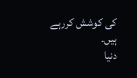کی کوشش کررہے ہیں۔
دنیا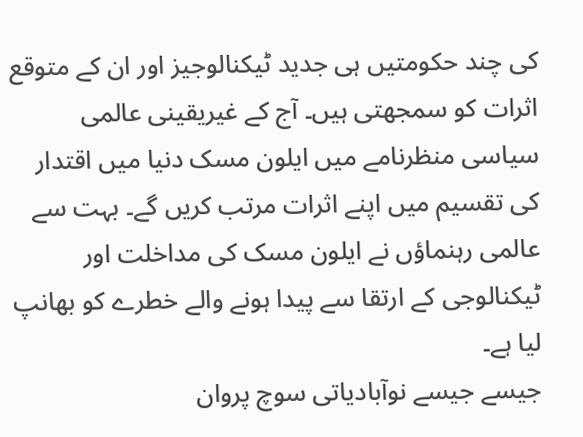کی چند حکومتیں ہی جدید ٹیکنالوجیز اور ان کے متوقع اثرات کو سمجھتی ہیں۔ آج کے غیریقینی عالمی سیاسی منظرنامے میں ایلون مسک دنیا میں اقتدار کی تقسیم میں اپنے اثرات مرتب کریں گے۔ بہت سے عالمی رہنماؤں نے ایلون مسک کی مداخلت اور ٹیکنالوجی کے ارتقا سے پیدا ہونے والے خطرے کو بھانپ لیا ہے۔
جیسے جیسے نوآبادیاتی سوچ پروان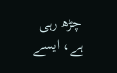چڑھ رہی ہے، ایسے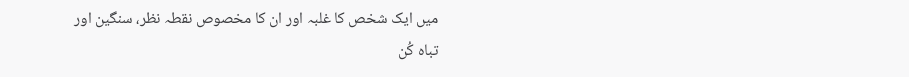میں ایک شخص کا غلبہ اور ان کا مخصوص نقطہ نظر، سنگین اور تباہ کُن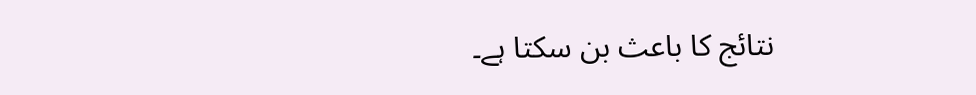نتائج کا باعث بن سکتا ہے۔